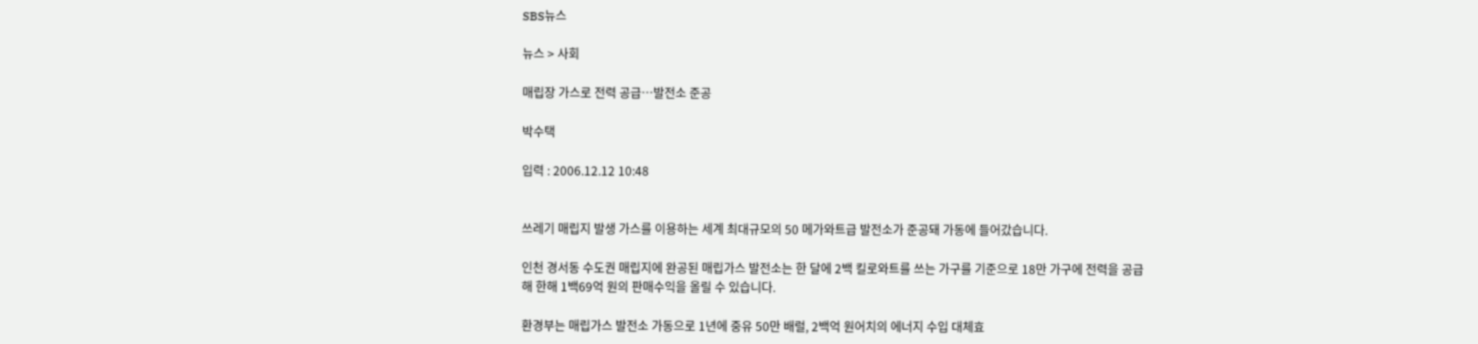SBS뉴스

뉴스 > 사회

매립장 가스로 전력 공급…발전소 준공

박수택

입력 : 2006.12.12 10:48


쓰레기 매립지 발생 가스를 이용하는 세계 최대규모의 50 메가와트급 발전소가 준공돼 가동에 들어갔습니다.

인천 경서동 수도권 매립지에 완공된 매립가스 발전소는 한 달에 2백 킬로와트를 쓰는 가구를 기준으로 18만 가구에 전력을 공급해 한해 1백69억 원의 판매수익을 올릴 수 있습니다.

환경부는 매립가스 발전소 가동으로 1년에 중유 50만 배럴, 2백억 원어치의 에너지 수입 대체효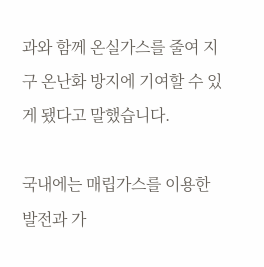과와 함께 온실가스를 줄여 지구 온난화 방지에 기여할 수 있게 됐다고 말했습니다.

국내에는 매립가스를 이용한 발전과 가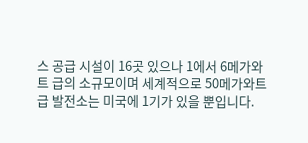스 공급 시설이 16곳 있으나 1에서 6메가와트 급의 소규모이며 세계적으로 50메가와트급 발전소는 미국에 1기가 있을 뿐입니다.